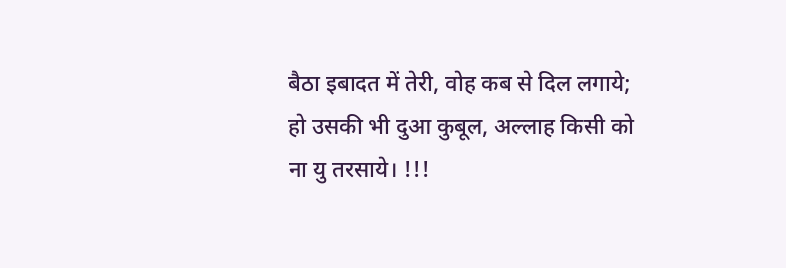बैठा इबादत में तेरी, वोह कब से दिल लगाये;
हो उसकी भी दुआ कुबूल, अल्लाह किसी को ना यु तरसाये। !!!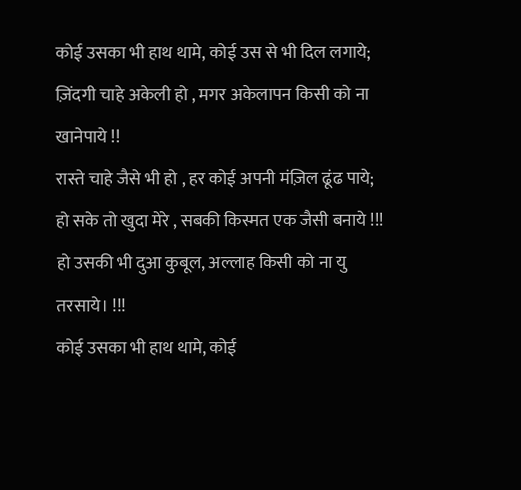कोई उसका भी हाथ थामे, कोई उस से भी दिल लगाये;
ज़िंदगी चाहे अकेली हो , मगर अकेलापन किसी को ना खानेपाये !!
रास्ते चाहे जैसे भी हो , हर कोई अपनी मंज़िल ढूंढ पाये;
हो सके तो खुदा मेरे , सबकी किस्मत एक जैसी बनाये !!!
हो उसकी भी दुआ कुबूल, अल्लाह किसी को ना यु तरसाये। !!!
कोई उसका भी हाथ थामे, कोई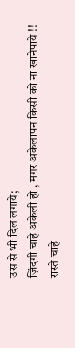उस से भी दिल लगाये;
ज़िंदगी चाहे अकेली हो , मगर अकेलापन किसी को ना खानेपाये !!
रास्ते चाहे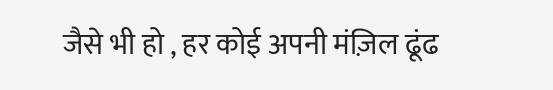जैसे भी हो , हर कोई अपनी मंज़िल ढूंढ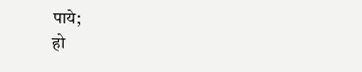पाये;
हो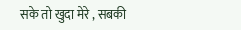सके तो खुदा मेरे , सबकी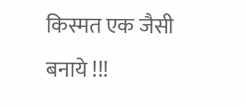किस्मत एक जैसी बनाये !!!